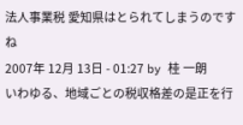法人事業税 愛知県はとられてしまうのですね
2007年 12月 13日 - 01:27 by 桂 一朗
いわゆる、地域ごとの税収格差の是正を行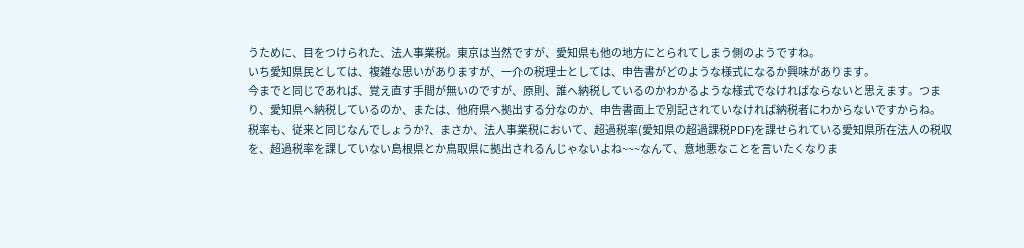うために、目をつけられた、法人事業税。東京は当然ですが、愛知県も他の地方にとられてしまう側のようですね。
いち愛知県民としては、複雑な思いがありますが、一介の税理士としては、申告書がどのような様式になるか興味があります。
今までと同じであれば、覚え直す手間が無いのですが、原則、誰へ納税しているのかわかるような様式でなければならないと思えます。つまり、愛知県へ納税しているのか、または、他府県へ拠出する分なのか、申告書面上で別記されていなければ納税者にわからないですからね。
税率も、従来と同じなんでしょうか?、まさか、法人事業税において、超過税率(愛知県の超過課税PDF)を課せられている愛知県所在法人の税収を、超過税率を課していない島根県とか鳥取県に拠出されるんじゃないよね~~~なんて、意地悪なことを言いたくなりま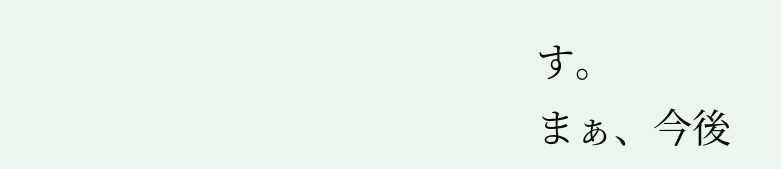す。
まぁ、今後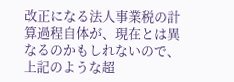改正になる法人事業税の計算過程自体が、現在とは異なるのかもしれないので、上記のような超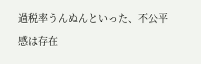過税率うんぬんといった、不公平感は存在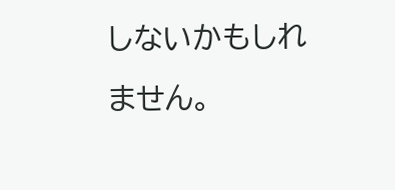しないかもしれません。